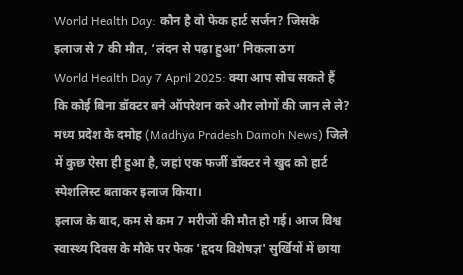World Health Day: कौन है वो फेक हार्ट सर्जन? जिसके इलाज से 7 की मौत, ‘लंदन से पढ़ा हुआ’ निकला ठग
World Health Day 7 April 2025: क्या आप सोच सकते हैं कि कोई बिना डॉक्टर बने ऑपरेशन करे और लोगों की जान ले ले? मध्य प्रदेश के दमोह (Madhya Pradesh Damoh News) जिले में कुछ ऐसा ही हुआ है, जहां एक फर्जी डॉक्टर ने खुद को हार्ट स्पेशलिस्ट बताकर इलाज किया।
इलाज के बाद, कम से कम 7 मरीजों की मौत हो गई। आज विश्व स्वास्थ्य दिवस के मौके पर फेक 'हृदय विशेषज्ञ' सुर्खियों में छाया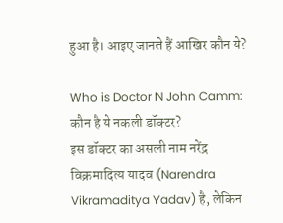हुआ है। आइए जानते हैं आखिर कौन ये?

Who is Doctor N John Camm: कौन है ये नकली डॉक्टर?
इस डॉक्टर का असली नाम नरेंद्र विक्रमादित्य यादव (Narendra Vikramaditya Yadav) है, लेकिन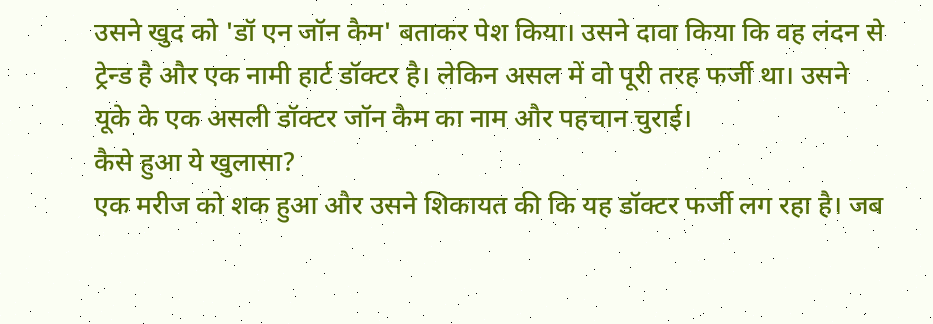उसने खुद को 'डॉ एन जॉन कैम' बताकर पेश किया। उसने दावा किया कि वह लंदन से ट्रेन्ड है और एक नामी हार्ट डॉक्टर है। लेकिन असल में वो पूरी तरह फर्जी था। उसने यूके के एक असली डॉक्टर जॉन कैम का नाम और पहचान चुराई।
कैसे हुआ ये खुलासा?
एक मरीज को शक हुआ और उसने शिकायत की कि यह डॉक्टर फर्जी लग रहा है। जब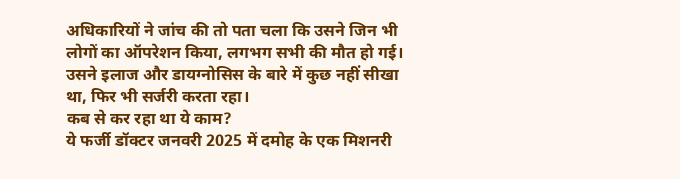अधिकारियों ने जांच की तो पता चला कि उसने जिन भी लोगों का ऑपरेशन किया, लगभग सभी की मौत हो गई। उसने इलाज और डायग्नोसिस के बारे में कुछ नहीं सीखा था, फिर भी सर्जरी करता रहा।
कब से कर रहा था ये काम?
ये फर्जी डॉक्टर जनवरी 2025 में दमोह के एक मिशनरी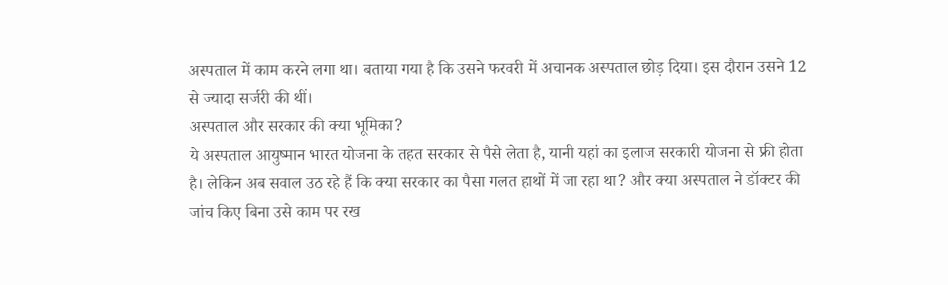अस्पताल में काम करने लगा था। बताया गया है कि उसने फरवरी में अचानक अस्पताल छोड़ दिया। इस दौरान उसने 12 से ज्यादा सर्जरी की थीं।
अस्पताल और सरकार की क्या भूमिका?
ये अस्पताल आयुष्मान भारत योजना के तहत सरकार से पैसे लेता है, यानी यहां का इलाज सरकारी योजना से फ्री होता है। लेकिन अब सवाल उठ रहे हैं कि क्या सरकार का पैसा गलत हाथों में जा रहा था? और क्या अस्पताल ने डॉक्टर की जांच किए बिना उसे काम पर रख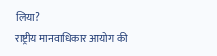लिया?
राष्ट्रीय मानवाधिकार आयोग की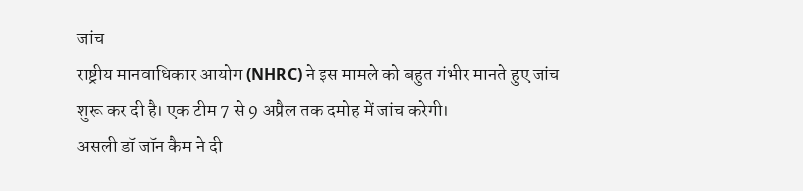जांच
राष्ट्रीय मानवाधिकार आयोग (NHRC) ने इस मामले को बहुत गंभीर मानते हुए जांच शुरू कर दी है। एक टीम 7 से 9 अप्रैल तक दमोह में जांच करेगी।
असली डॉ जॉन कैम ने दी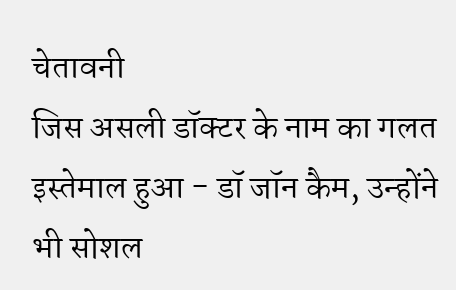चेतावनी
जिस असली डॉक्टर के नाम का गलत इस्तेमाल हुआ - डॉ जॉन कैम, उन्होंने भी सोशल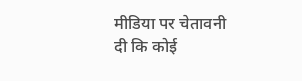मीडिया पर चेतावनी दी कि कोई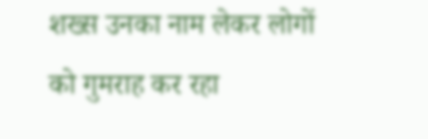शख्स उनका नाम लेकर लोगों को गुमराह कर रहा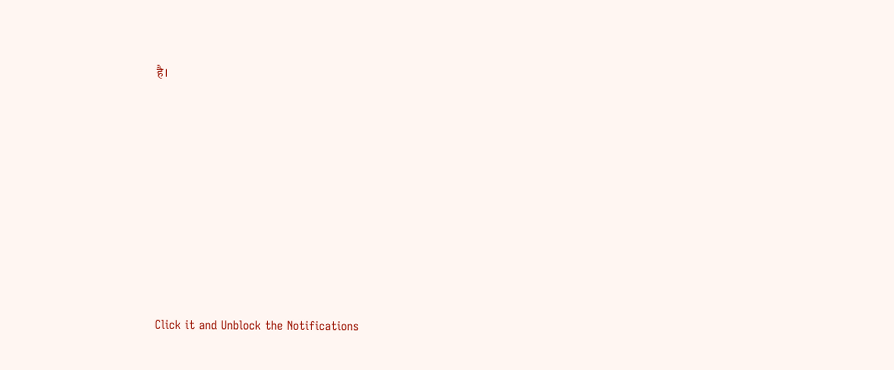है।












Click it and Unblock the Notifications